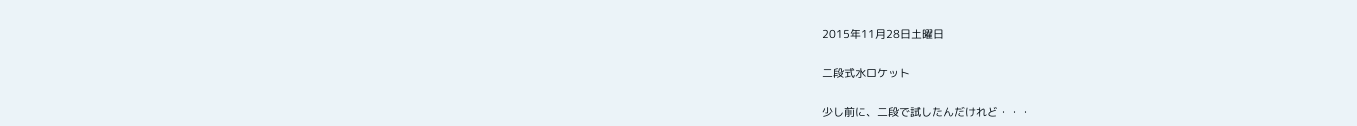2015年11月28日土曜日

二段式水ロケット

少し前に、二段で試したんだけれど・・・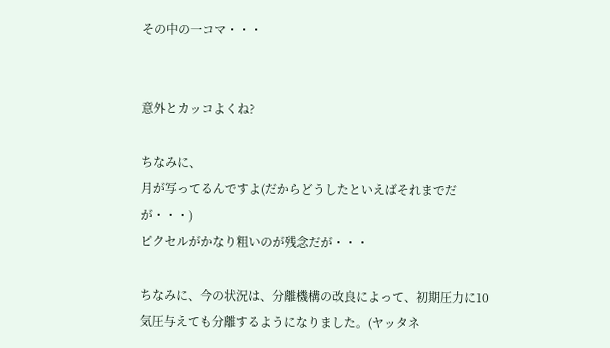その中の一コマ・・・


意外とカッコよくね?

ちなみに、
月が写ってるんですよ(だからどうしたといえばそれまでだが・・・)
ピクセルがかなり粗いのが残念だが・・・

ちなみに、今の状況は、分離機構の改良によって、初期圧力に10気圧与えても分離するようになりました。(ヤッタネ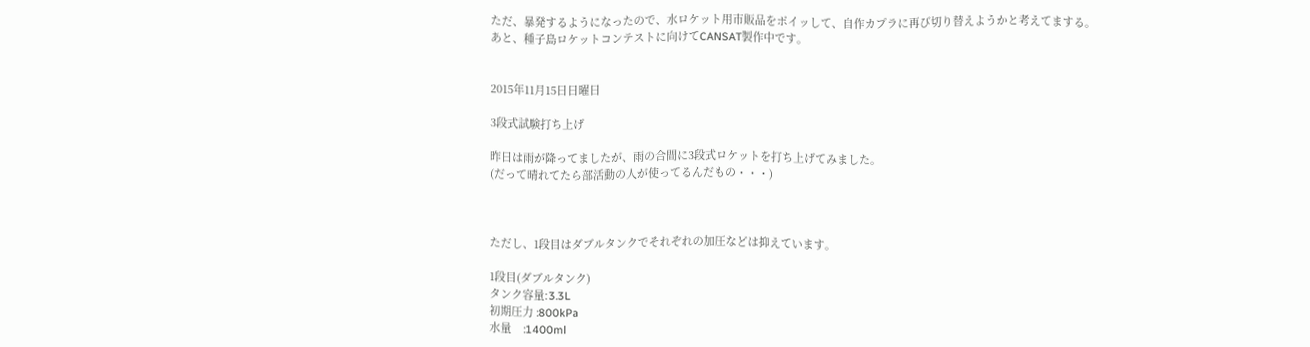ただ、暴発するようになったので、水ロケット用市販品をポイッして、自作カプラに再び切り替えようかと考えてまする。
あと、種子島ロケットコンテストに向けてCANSAT製作中です。


2015年11月15日日曜日

3段式試験打ち上げ

昨日は雨が降ってましたが、雨の合間に3段式ロケットを打ち上げてみました。
(だって晴れてたら部活動の人が使ってるんだもの・・・)



ただし、1段目はダブルタンクでそれぞれの加圧などは抑えています。

1段目(ダブルタンク)
タンク容量:3.3L
初期圧力 :800kPa
水量    :1400ml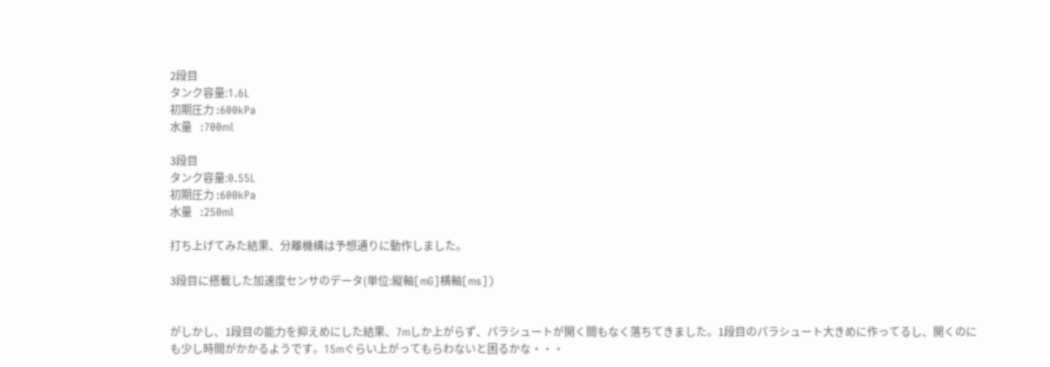2段目
タンク容量:1.6L
初期圧力 :600kPa
水量    :700ml

3段目
タンク容量:0.55L
初期圧力 :600kPa
水量    :250ml

打ち上げてみた結果、分離機構は予想通りに動作しました。

3段目に搭載した加速度センサのデータ(単位:縦軸[mG]横軸[ms])


がしかし、1段目の能力を抑えめにした結果、7mしか上がらず、パラシュートが開く間もなく落ちてきました。1段目のパラシュート大きめに作ってるし、開くのにも少し時間がかかるようです。15mぐらい上がってもらわないと困るかな・・・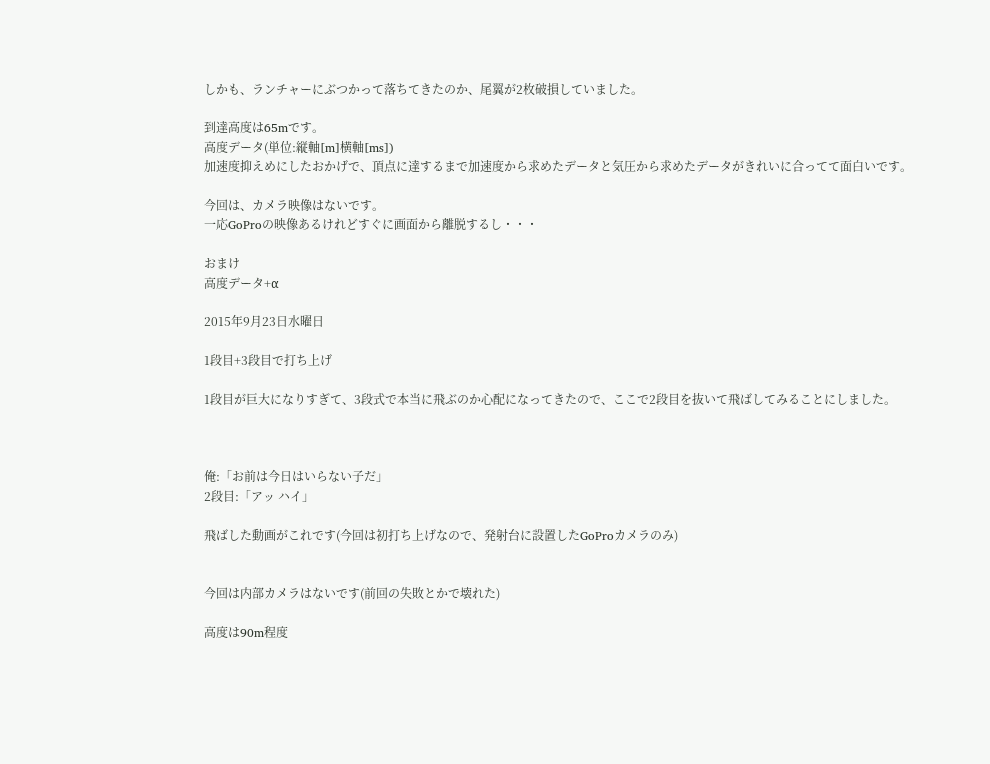しかも、ランチャーにぶつかって落ちてきたのか、尾翼が2枚破損していました。

到達高度は65mです。
高度データ(単位:縦軸[m]横軸[ms])
加速度抑えめにしたおかげで、頂点に達するまで加速度から求めたデータと気圧から求めたデータがきれいに合ってて面白いです。

今回は、カメラ映像はないです。
一応GoProの映像あるけれどすぐに画面から離脱するし・・・

おまけ
高度データ+α

2015年9月23日水曜日

1段目+3段目で打ち上げ

1段目が巨大になりすぎて、3段式で本当に飛ぶのか心配になってきたので、ここで2段目を抜いて飛ばしてみることにしました。



俺:「お前は今日はいらない子だ」
2段目:「アッ ハイ」

飛ばした動画がこれです(今回は初打ち上げなので、発射台に設置したGoProカメラのみ)


今回は内部カメラはないです(前回の失敗とかで壊れた)

高度は90m程度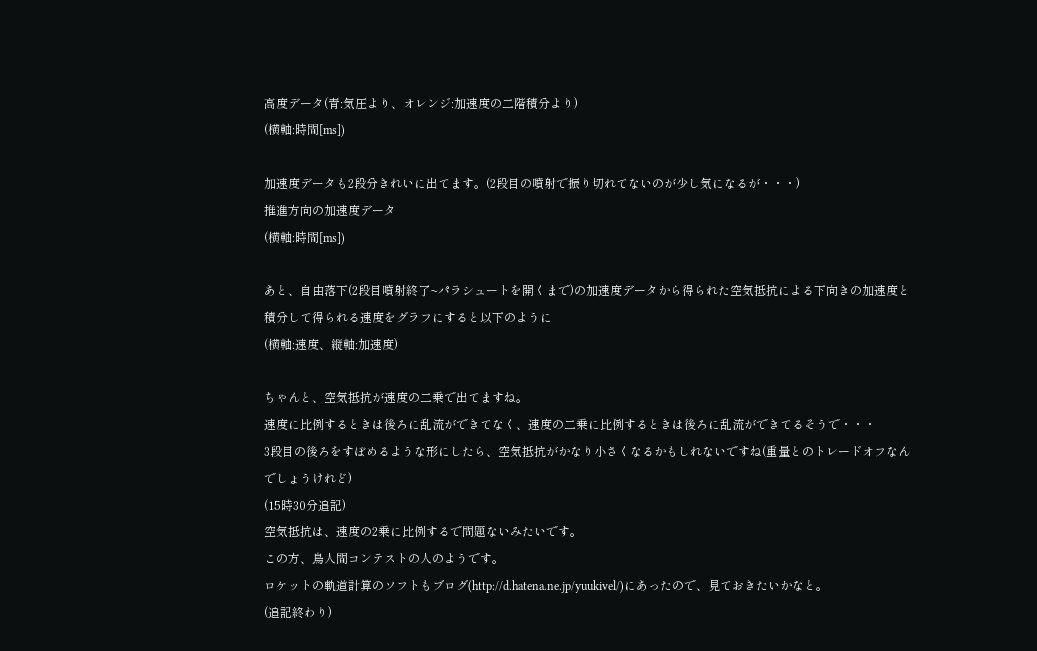高度データ(青:気圧より、オレンジ:加速度の二階積分より)
(横軸:時間[ms])

加速度データも2段分きれいに出てます。(2段目の噴射で振り切れてないのが少し気になるが・・・)
推進方向の加速度データ
(横軸:時間[ms])

あと、自由落下(2段目噴射終了~パラシュートを開くまで)の加速度データから得られた空気抵抗による下向きの加速度と積分して得られる速度をグラフにすると以下のように
(横軸:速度、縦軸:加速度)

ちゃんと、空気抵抗が速度の二乗で出てますね。
速度に比例するときは後ろに乱流ができてなく、速度の二乗に比例するときは後ろに乱流ができてるそうで・・・
3段目の後ろをすぼめるような形にしたら、空気抵抗がかなり小さくなるかもしれないですね(重量とのトレードオフなんでしょうけれど)
(15時30分追記)
空気抵抗は、速度の2乗に比例するで問題ないみたいです。
この方、鳥人間コンテストの人のようです。
ロケットの軌道計算のソフトもブログ(http://d.hatena.ne.jp/yuukivel/)にあったので、見ておきたいかなと。
(追記終わり)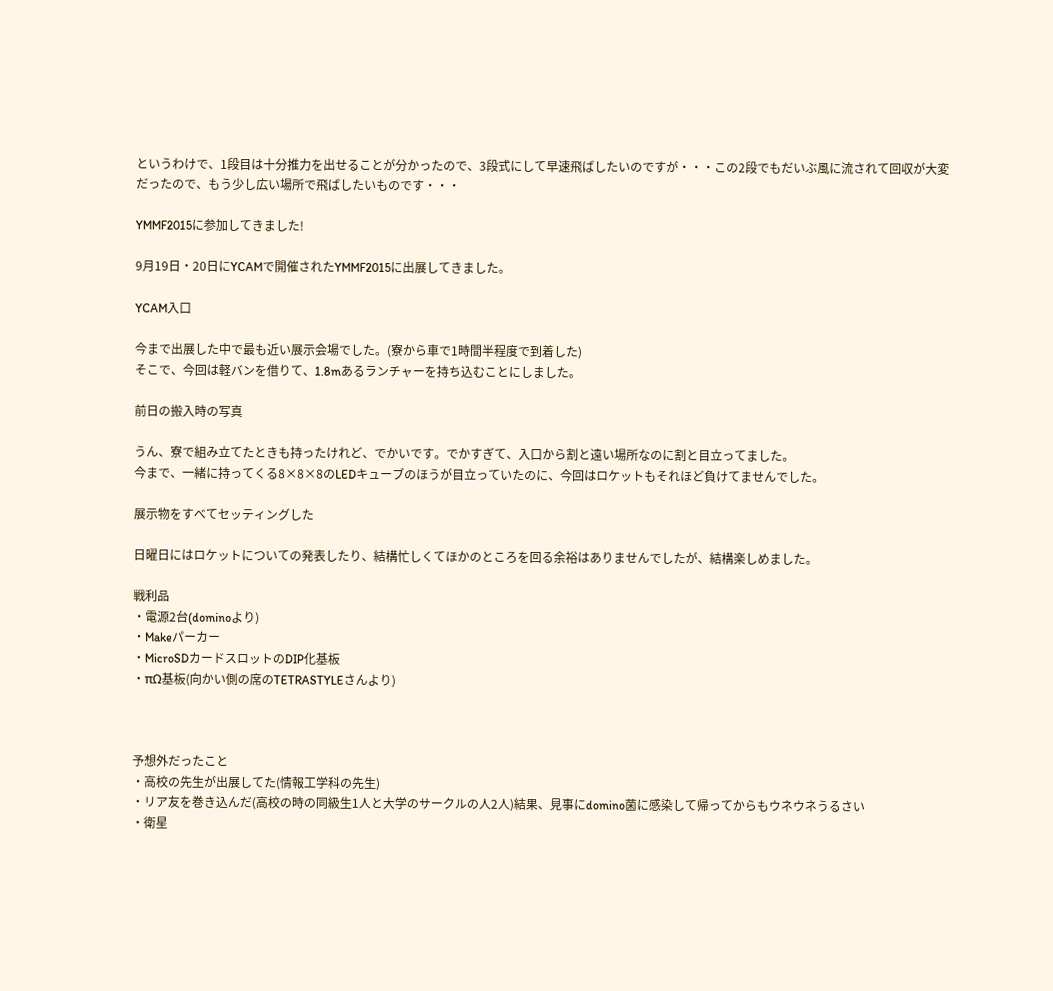というわけで、1段目は十分推力を出せることが分かったので、3段式にして早速飛ばしたいのですが・・・この2段でもだいぶ風に流されて回収が大変だったので、もう少し広い場所で飛ばしたいものです・・・

YMMF2015に参加してきました!

9月19日・20日にYCAMで開催されたYMMF2015に出展してきました。

YCAM入口

今まで出展した中で最も近い展示会場でした。(寮から車で1時間半程度で到着した)
そこで、今回は軽バンを借りて、1.8mあるランチャーを持ち込むことにしました。

前日の搬入時の写真

うん、寮で組み立てたときも持ったけれど、でかいです。でかすぎて、入口から割と遠い場所なのに割と目立ってました。
今まで、一緒に持ってくる8×8×8のLEDキューブのほうが目立っていたのに、今回はロケットもそれほど負けてませんでした。

展示物をすべてセッティングした

日曜日にはロケットについての発表したり、結構忙しくてほかのところを回る余裕はありませんでしたが、結構楽しめました。

戦利品
・電源2台(dominoより)
・Makeパーカー
・MicroSDカードスロットのDIP化基板
・πΩ基板(向かい側の席のTETRASTYLEさんより)



予想外だったこと
・高校の先生が出展してた(情報工学科の先生)
・リア友を巻き込んだ(高校の時の同級生1人と大学のサークルの人2人)結果、見事にdomino菌に感染して帰ってからもウネウネうるさい
・衛星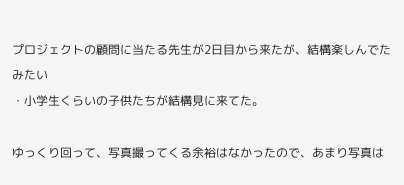プロジェクトの顧問に当たる先生が2日目から来たが、結構楽しんでたみたい
・小学生くらいの子供たちが結構見に来てた。

ゆっくり回って、写真撮ってくる余裕はなかったので、あまり写真は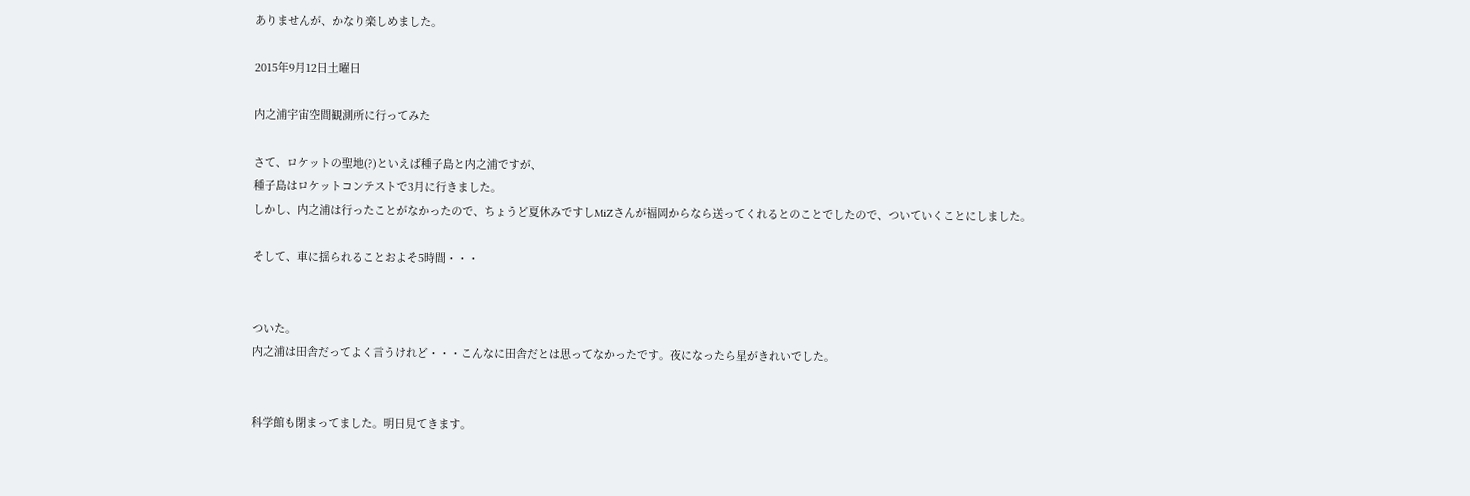ありませんが、かなり楽しめました。

2015年9月12日土曜日

内之浦宇宙空間観測所に行ってみた

さて、ロケットの聖地(?)といえば種子島と内之浦ですが、
種子島はロケットコンテストで3月に行きました。
しかし、内之浦は行ったことがなかったので、ちょうど夏休みですしMiZさんが福岡からなら送ってくれるとのことでしたので、ついていくことにしました。

そして、車に揺られることおよそ5時間・・・


ついた。
内之浦は田舎だってよく言うけれど・・・こんなに田舎だとは思ってなかったです。夜になったら星がきれいでした。


科学館も閉まってました。明日見てきます。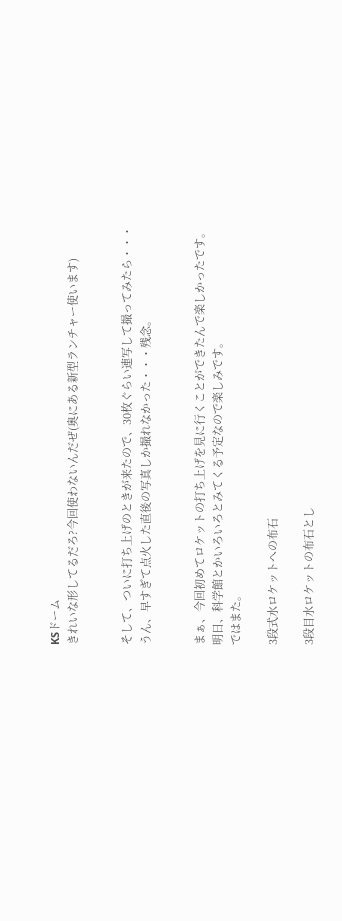KSドーム
きれいな形してるだろ?今回使わないんだぜ(奥にある新型ランチャー使います)


そして、ついに打ち上げのときが来たので、30枚ぐらい連写して撮ってみたら・・・
うん、早すぎて点火した直後の写真しか撮れなかった・・・残念。


まぁ、今回初めてロケットの打ち上げを見に行くことができたんで楽しかったです。
明日、科学館とかいろいろとみてくる予定なので楽しみです。
ではまた。

3段式水ロケットへの布石

3段目水ロケットの布石とし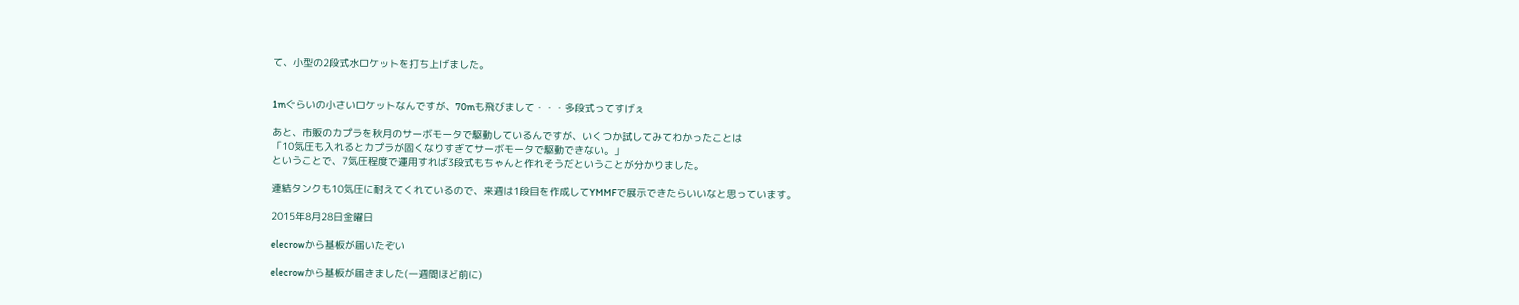て、小型の2段式水ロケットを打ち上げました。


1mぐらいの小さいロケットなんですが、70mも飛びまして・・・多段式ってすげぇ

あと、市販のカプラを秋月のサーボモータで駆動しているんですが、いくつか試してみてわかったことは
「10気圧も入れるとカプラが固くなりすぎてサーボモータで駆動できない。」
ということで、7気圧程度で運用すれば3段式もちゃんと作れそうだということが分かりました。

連結タンクも10気圧に耐えてくれているので、来週は1段目を作成してYMMFで展示できたらいいなと思っています。

2015年8月28日金曜日

elecrowから基板が届いたぞい

elecrowから基板が届きました(一週間ほど前に)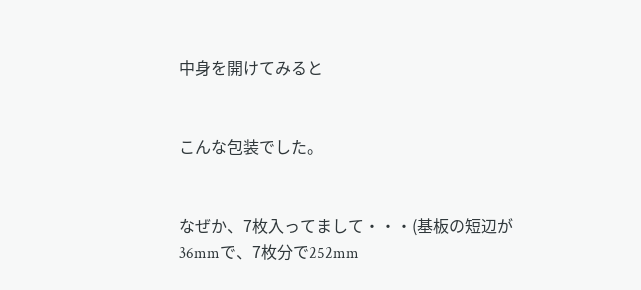中身を開けてみると


こんな包装でした。


なぜか、7枚入ってまして・・・(基板の短辺が36mmで、7枚分で252mm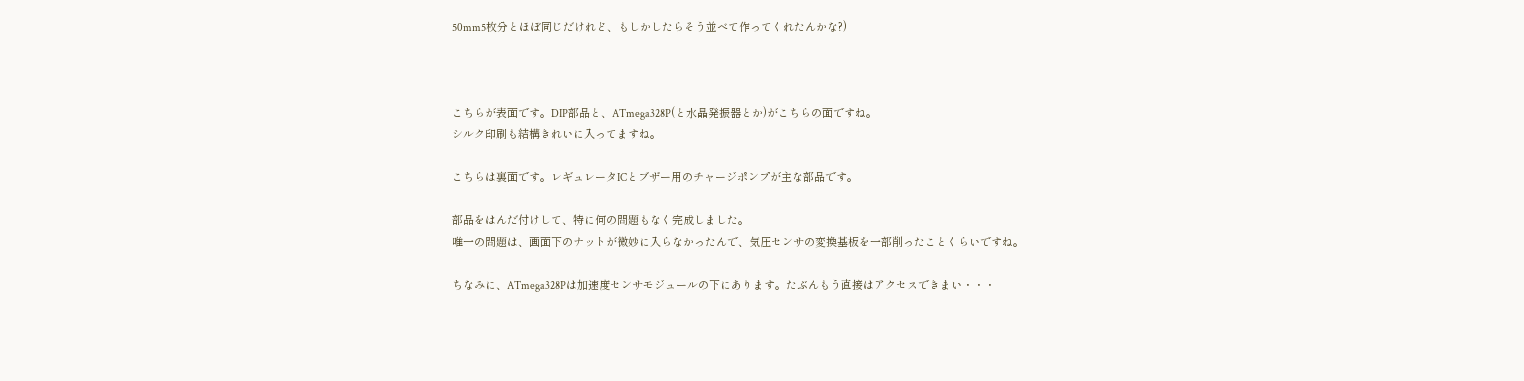50mm5枚分とほぼ同じだけれど、もしかしたらそう並べて作ってくれたんかな?)



こちらが表面です。DIP部品と、ATmega328P(と水晶発振器とか)がこちらの面ですね。
シルク印刷も結構きれいに入ってますね。

こちらは裏面です。レギュレータICとブザー用のチャージポンプが主な部品です。

部品をはんだ付けして、特に何の問題もなく完成しました。
唯一の問題は、画面下のナットが微妙に入らなかったんで、気圧センサの変換基板を一部削ったことくらいですね。

ちなみに、ATmega328Pは加速度センサモジュールの下にあります。たぶんもう直接はアクセスできまい・・・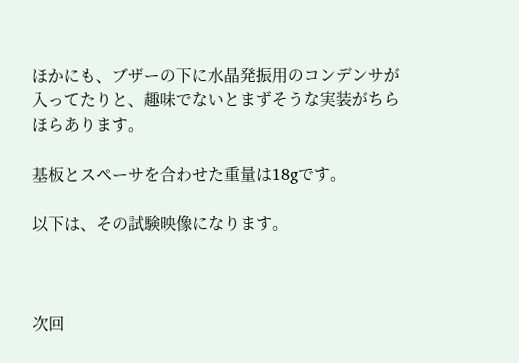ほかにも、ブザーの下に水晶発振用のコンデンサが入ってたりと、趣味でないとまずそうな実装がちらほらあります。

基板とスペーサを合わせた重量は18gです。

以下は、その試験映像になります。



次回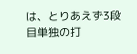は、とりあえず3段目単独の打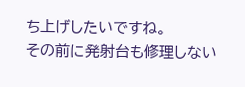ち上げしたいですね。
その前に発射台も修理しない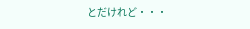とだけれど・・・